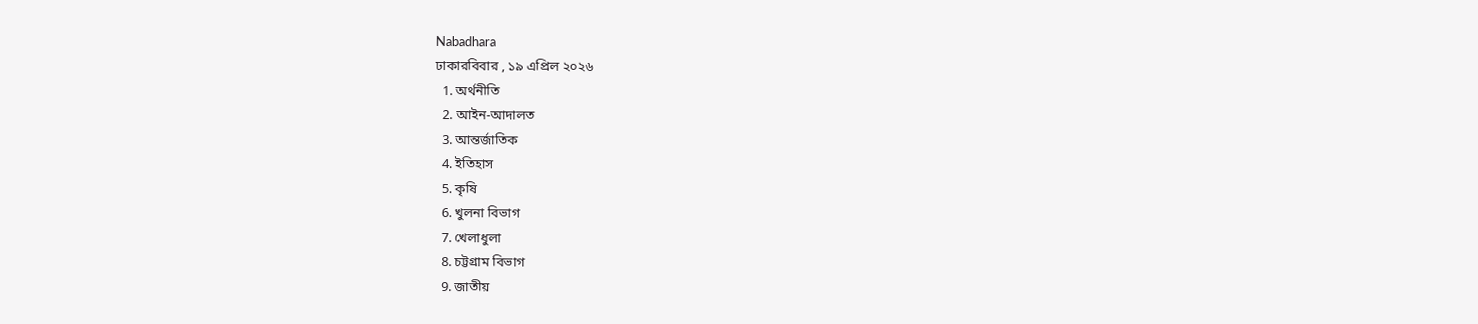Nabadhara
ঢাকারবিবার , ১৯ এপ্রিল ২০২৬
  1. অর্থনীতি
  2. আইন-আদালত
  3. আন্তর্জাতিক
  4. ইতিহাস
  5. কৃষি
  6. খুলনা বিভাগ
  7. খেলাধুলা
  8. চট্টগ্রাম বিভাগ
  9. জাতীয়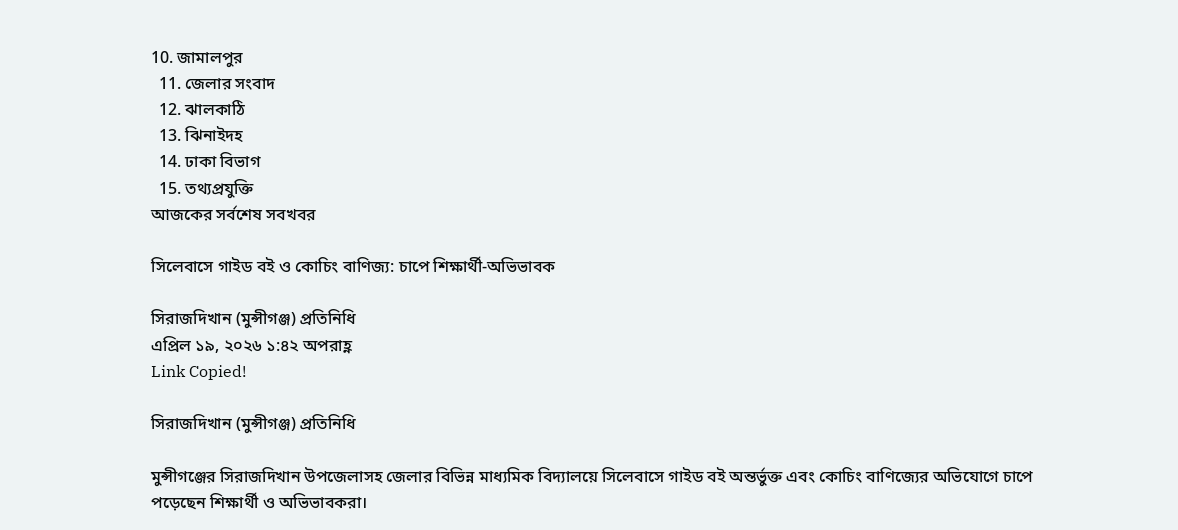10. জামালপুর
  11. জেলার সংবাদ
  12. ঝালকাঠি
  13. ঝিনাইদহ
  14. ঢাকা বিভাগ
  15. তথ্যপ্রযুক্তি
আজকের সর্বশেষ সবখবর

সিলেবাসে গাইড বই ও কোচিং বাণিজ্য: চাপে শিক্ষার্থী-অভিভাবক

সিরাজদিখান (মুন্সীগঞ্জ) প্রতিনিধি
এপ্রিল ১৯, ২০২৬ ১:৪২ অপরাহ্ণ
Link Copied!

সিরাজদিখান (মুন্সীগঞ্জ) প্রতিনিধি

মুন্সীগঞ্জের সিরাজদিখান উপজেলাসহ জেলার বিভিন্ন মাধ্যমিক বিদ্যালয়ে সিলেবাসে গাইড বই অন্তর্ভুক্ত এবং কোচিং বাণিজ্যের অভিযোগে চাপে পড়েছেন শিক্ষার্থী ও অভিভাবকরা।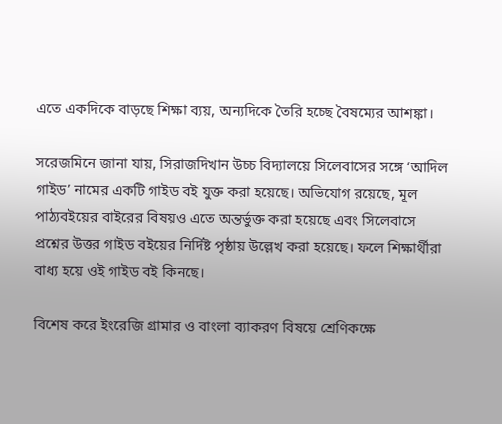এতে একদিকে বাড়ছে শিক্ষা ব্যয়, অন্যদিকে তৈরি হচ্ছে বৈষম্যের আশঙ্কা।

সরেজমিনে জানা যায়, সিরাজদিখান উচ্চ বিদ্যালয়ে সিলেবাসের সঙ্গে ‘আদিল গাইড’ নামের একটি গাইড বই যুক্ত করা হয়েছে। অভিযোগ রয়েছে, মূল পাঠ্যবইয়ের বাইরের বিষয়ও এতে অন্তর্ভুক্ত করা হয়েছে এবং সিলেবাসে প্রশ্নের উত্তর গাইড বইয়ের নির্দিষ্ট পৃষ্ঠায় উল্লেখ করা হয়েছে। ফলে শিক্ষার্থীরা বাধ্য হয়ে ওই গাইড বই কিনছে।

বিশেষ করে ইংরেজি গ্রামার ও বাংলা ব্যাকরণ বিষয়ে শ্রেণিকক্ষে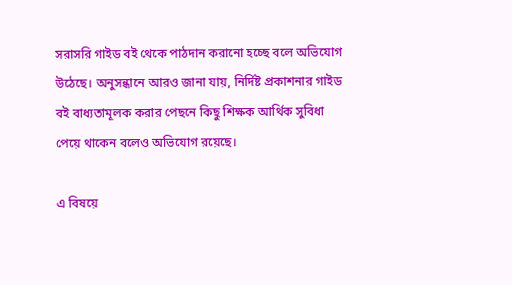সরাসরি গাইড বই থেকে পাঠদান করানো হচ্ছে বলে অভিযোগ উঠেছে। অনুসন্ধানে আরও জানা যায়, নির্দিষ্ট প্রকাশনার গাইড বই বাধ্যতামূলক করার পেছনে কিছু শিক্ষক আর্থিক সুবিধা পেয়ে থাকেন বলেও অভিযোগ রয়েছে।

এ বিষয়ে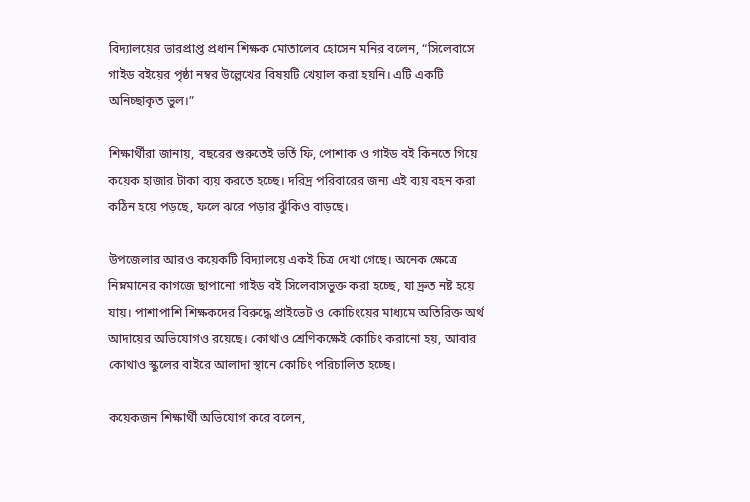বিদ্যালয়ের ভারপ্রাপ্ত প্রধান শিক্ষক মোতালেব হোসেন মনির বলেন, “সিলেবাসে গাইড বইয়ের পৃষ্ঠা নম্বর উল্লেখের বিষয়টি খেয়াল করা হয়নি। এটি একটি অনিচ্ছাকৃত ভুল।”

শিক্ষার্থীরা জানায়, বছরের শুরুতেই ভর্তি ফি, পোশাক ও গাইড বই কিনতে গিয়ে কয়েক হাজার টাকা ব্যয় করতে হচ্ছে। দরিদ্র পরিবারের জন্য এই ব্যয় বহন করা কঠিন হয়ে পড়ছে, ফলে ঝরে পড়ার ঝুঁকিও বাড়ছে।

উপজেলার আরও কয়েকটি বিদ্যালয়ে একই চিত্র দেখা গেছে। অনেক ক্ষেত্রে নিম্নমানের কাগজে ছাপানো গাইড বই সিলেবাসভুক্ত করা হচ্ছে, যা দ্রুত নষ্ট হয়ে যায়। পাশাপাশি শিক্ষকদের বিরুদ্ধে প্রাইভেট ও কোচিংয়ের মাধ্যমে অতিরিক্ত অর্থ আদায়ের অভিযোগও রয়েছে। কোথাও শ্রেণিকক্ষেই কোচিং করানো হয়, আবার কোথাও স্কুলের বাইরে আলাদা স্থানে কোচিং পরিচালিত হচ্ছে।

কয়েকজন শিক্ষার্থী অভিযোগ করে বলেন,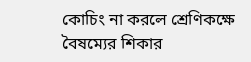কোচিং না করলে শ্রেণিকক্ষে বৈষম্যের শিকার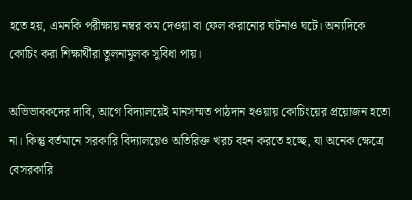হতে হয়, এমনকি পরীক্ষায় নম্বর কম দেওয়া বা ফেল করানোর ঘটনাও ঘটে। অন্যদিকে কোচিং করা শিক্ষার্থীরা তুলনামূলক সুবিধা পায়।

অভিভাবকদের দাবি, আগে বিদ্যালয়েই মানসম্মত পাঠদান হওয়ায় কোচিংয়ের প্রয়োজন হতো না। কিন্তু বর্তমানে সরকারি বিদ্যালয়েও অতিরিক্ত খরচ বহন করতে হচ্ছে, যা অনেক ক্ষেত্রে বেসরকারি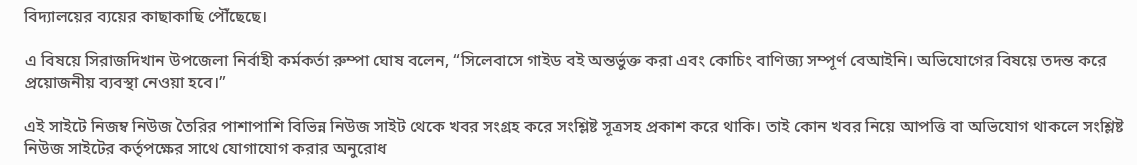বিদ্যালয়ের ব্যয়ের কাছাকাছি পৌঁছেছে।

এ বিষয়ে সিরাজদিখান উপজেলা নির্বাহী কর্মকর্তা রুম্পা ঘোষ বলেন, “সিলেবাসে গাইড বই অন্তর্ভুক্ত করা এবং কোচিং বাণিজ্য সম্পূর্ণ বেআইনি। অভিযোগের বিষয়ে তদন্ত করে প্রয়োজনীয় ব্যবস্থা নেওয়া হবে।”

এই সাইটে নিজম্ব নিউজ তৈরির পাশাপাশি বিভিন্ন নিউজ সাইট থেকে খবর সংগ্রহ করে সংশ্লিষ্ট সূত্রসহ প্রকাশ করে থাকি। তাই কোন খবর নিয়ে আপত্তি বা অভিযোগ থাকলে সংশ্লিষ্ট নিউজ সাইটের কর্তৃপক্ষের সাথে যোগাযোগ করার অনুরোধ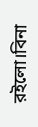রইলো।বিনা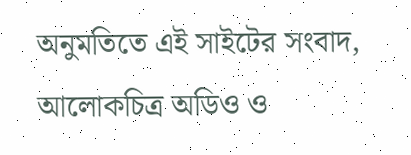অনুমতিতে এই সাইটের সংবাদ, আলোকচিত্র অডিও ও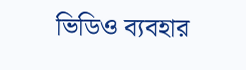ভিডিও ব্যবহার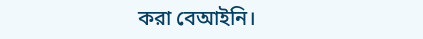করা বেআইনি।